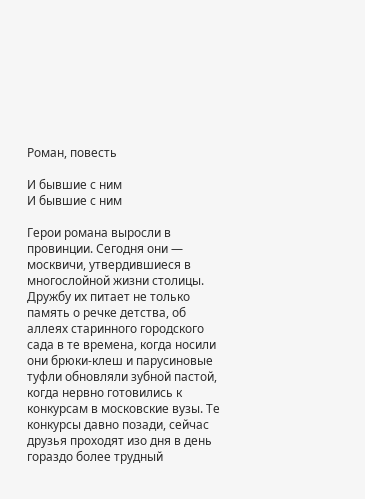Роман, повесть

И бывшие с ним
И бывшие с ним

Герои романа выросли в провинции. Сегодня они — москвичи, утвердившиеся в многослойной жизни столицы. Дружбу их питает не только память о речке детства, об аллеях старинного городского сада в те времена, когда носили они брюки-клеш и парусиновые туфли обновляли зубной пастой, когда нервно готовились к конкурсам в московские вузы. Те конкурсы давно позади, сейчас друзья проходят изо дня в день гораздо более трудный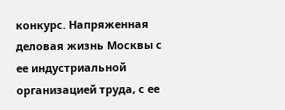конкурс. Напряженная деловая жизнь Москвы с ее индустриальной организацией труда, с ее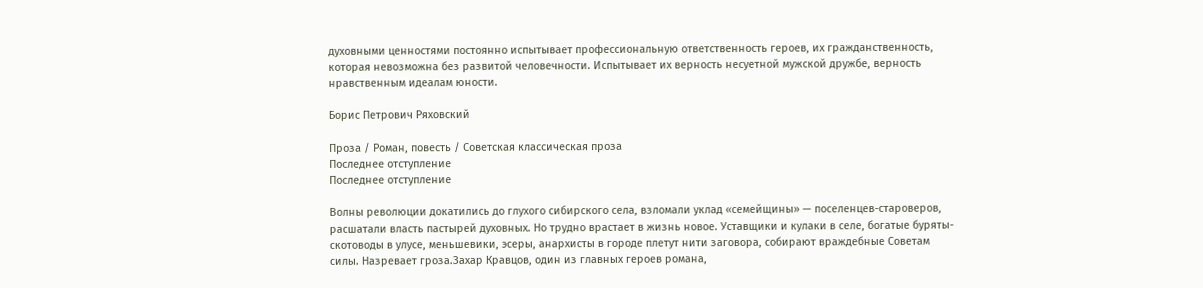духовными ценностями постоянно испытывает профессиональную ответственность героев, их гражданственность, которая невозможна без развитой человечности. Испытывает их верность несуетной мужской дружбе, верность нравственным идеалам юности.

Борис Петрович Ряховский

Проза / Роман, повесть / Советская классическая проза
Последнее отступление
Последнее отступление

Волны революции докатились до глухого сибирского села, взломали уклад «семейщины» — поселенцев-староверов, расшатали власть пастырей духовных. Но трудно врастает в жизнь новое. Уставщики и кулаки в селе, богатые буряты-скотоводы в улусе, меньшевики, эсеры, анархисты в городе плетут нити заговора, собирают враждебные Советам силы. Назревает гроза.Захар Кравцов, один из главных героев романа,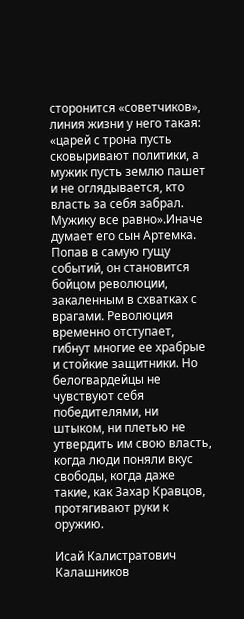сторонится «советчиков», линия жизни у него такая: «царей с трона пусть сковыривают политики, а мужик пусть землю пашет и не оглядывается, кто власть за себя забрал. Мужику все равно».Иначе думает его сын Артемка. Попав в самую гущу событий, он становится бойцом революции, закаленным в схватках с врагами. Революция временно отступает, гибнут многие ее храбрые и стойкие защитники. Но белогвардейцы не чувствуют себя победителями, ни штыком, ни плетью не утвердить им свою власть, когда люди поняли вкус свободы, когда даже такие, как Захар Кравцов, протягивают руки к оружию.

Исай Калистратович Калашников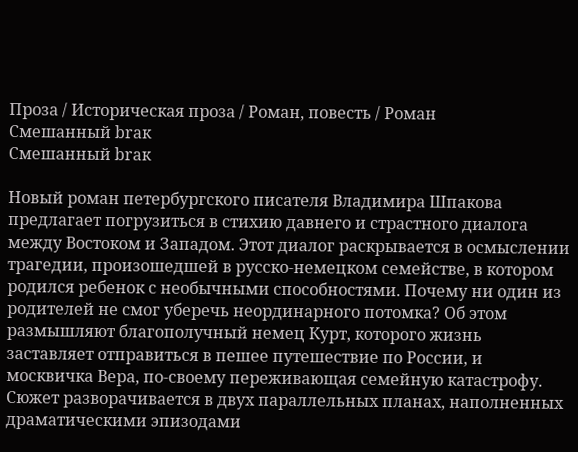Проза / Историческая проза / Роман, повесть / Роман
Смешанный brак
Смешанный brак

Новый роман петербургского писателя Владимира Шпакова предлагает погрузиться в стихию давнего и страстного диалога между Востоком и Западом. Этот диалог раскрывается в осмыслении трагедии, произошедшей в русско-немецком семействе, в котором родился ребенок с необычными способностями. Почему ни один из родителей не смог уберечь неординарного потомка? Об этом размышляют благополучный немец Курт, которого жизнь заставляет отправиться в пешее путешествие по России, и москвичка Вера, по-своему переживающая семейную катастрофу. Сюжет разворачивается в двух параллельных планах, наполненных драматическими эпизодами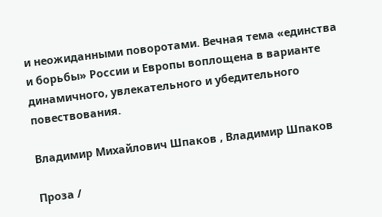и неожиданными поворотами. Вечная тема «единства и борьбы» России и Европы воплощена в варианте динамичного, увлекательного и убедительного повествования.

Владимир Михайлович Шпаков , Владимир Шпаков

Проза /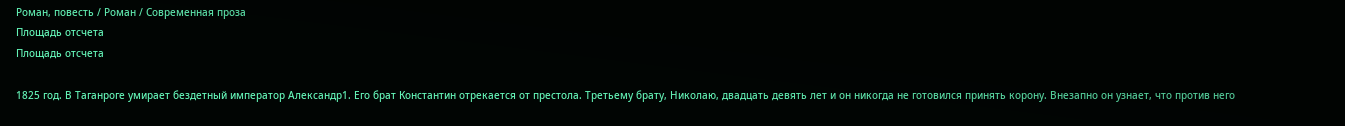Роман, повесть / Роман / Современная проза
Площадь отсчета
Площадь отсчета

1825 год. В Таганроге умирает бездетный император Александр1. Его брат Константин отрекается от престола. Третьему брату, Николаю, двадцать девять лет и он никогда не готовился принять корону. Внезапно он узнает, что против него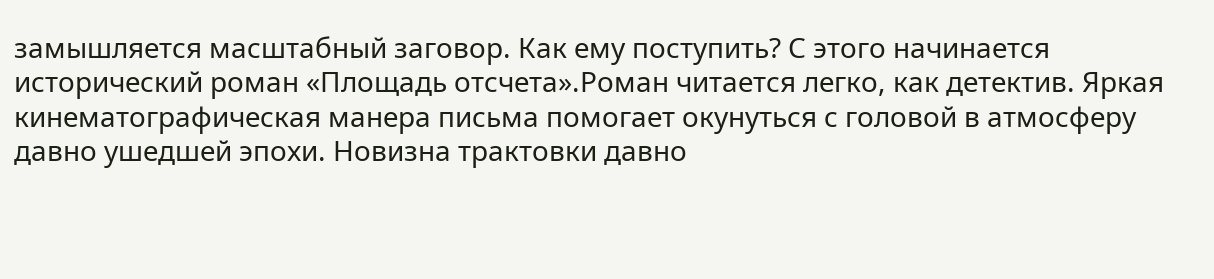замышляется масштабный заговор. Как ему поступить? С этого начинается исторический роман «Площадь отсчета».Роман читается легко, как детектив. Яркая кинематографическая манера письма помогает окунуться с головой в атмосферу давно ушедшей эпохи. Новизна трактовки давно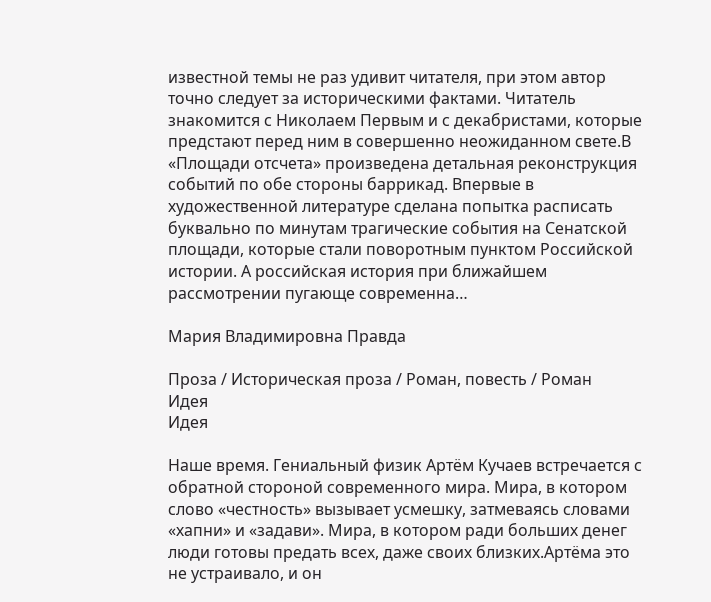известной темы не раз удивит читателя, при этом автор точно следует за историческими фактами. Читатель знакомится с Николаем Первым и с декабристами, которые предстают перед ним в совершенно неожиданном свете.В «Площади отсчета» произведена детальная реконструкция событий по обе стороны баррикад. Впервые в художественной литературе сделана попытка расписать буквально по минутам трагические события на Сенатской площади, которые стали поворотным пунктом Российской истории. А российская история при ближайшем рассмотрении пугающе современна…

Мария Владимировна Правда

Проза / Историческая проза / Роман, повесть / Роман
Идея
Идея

Наше время. Гениальный физик Артём Кучаев встречается с обратной стороной современного мира. Мира, в котором слово «честность» вызывает усмешку, затмеваясь словами «хапни» и «задави». Мира, в котором ради больших денег люди готовы предать всех, даже своих близких.Артёма это не устраивало, и он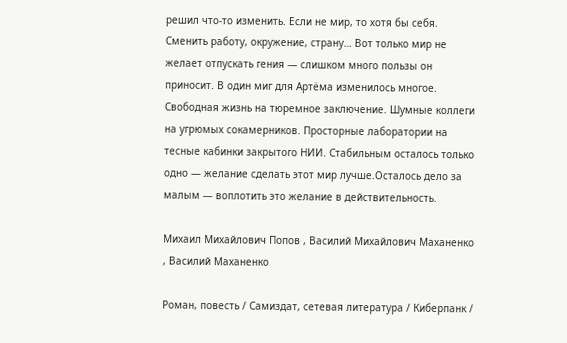решил что-то изменить. Если не мир, то хотя бы себя. Сменить работу, окружение, страну… Вот только мир не желает отпускать гения — слишком много пользы он приносит. В один миг для Артёма изменилось многое. Свободная жизнь на тюремное заключение. Шумные коллеги на угрюмых сокамерников. Просторные лаборатории на тесные кабинки закрытого НИИ. Стабильным осталось только одно — желание сделать этот мир лучше.Осталось дело за малым — воплотить это желание в действительность.

Михаил Михайлович Попов , Василий Михайлович Маханенко , Василий Маханенко

Роман, повесть / Самиздат, сетевая литература / Киберпанк /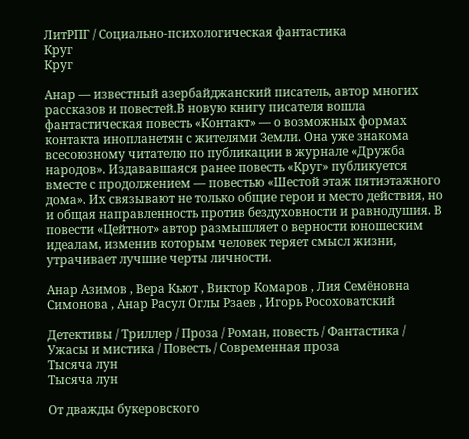ЛитРПГ / Социально-психологическая фантастика
Круг
Круг

Анар — известный азербайджанский писатель, автор многих рассказов и повестей.В новую книгу писателя вошла фантастическая повесть «Контакт» — о возможных формах контакта инопланетян с жителями Земли. Она уже знакома всесоюзному читателю по публикации в журнале «Дружба народов». Издававшаяся ранее повесть «Круг» публикуется вместе с продолжением — повестью «Шестой этаж пятиэтажного дома». Их связывают не только общие герои и место действия, но и общая направленность против бездуховности и равнодушия. В повести «Цейтнот» автор размышляет о верности юношеским идеалам, изменив которым человек теряет смысл жизни, утрачивает лучшие черты личности.

Анар Азимов , Вера Кьют , Виктор Комаров , Лия Семёновна Симонова , Анар Расул Оглы Рзаев , Игорь Росоховатский

Детективы / Триллер / Проза / Роман, повесть / Фантастика / Ужасы и мистика / Повесть / Современная проза
Тысяча лун
Тысяча лун

От дважды букеровского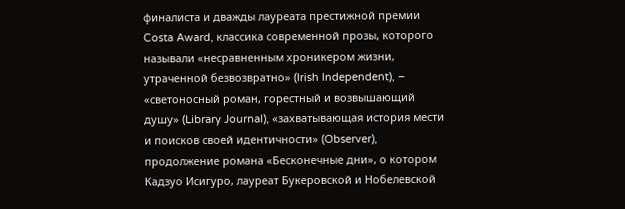финалиста и дважды лауреата престижной премии Costa Award, классика современной прозы, которого называли «несравненным хроникером жизни, утраченной безвозвратно» (Irish Independent), – «светоносный роман, горестный и возвышающий душу» (Library Journal), «захватывающая история мести и поисков своей идентичности» (Observer), продолжение романа «Бесконечные дни», о котором Кадзуо Исигуро, лауреат Букеровской и Нобелевской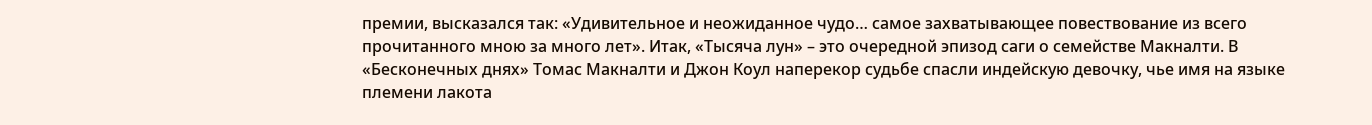премии, высказался так: «Удивительное и неожиданное чудо… самое захватывающее повествование из всего прочитанного мною за много лет». Итак, «Тысяча лун» – это очередной эпизод саги о семействе Макналти. В «Бесконечных днях» Томас Макналти и Джон Коул наперекор судьбе спасли индейскую девочку, чье имя на языке племени лакота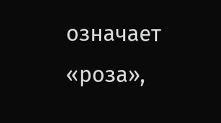означает «роза»,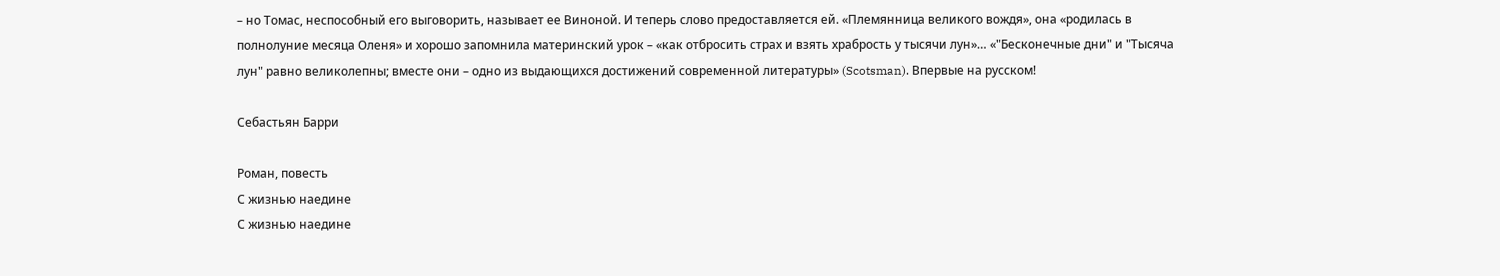– но Томас, неспособный его выговорить, называет ее Виноной. И теперь слово предоставляется ей. «Племянница великого вождя», она «родилась в полнолуние месяца Оленя» и хорошо запомнила материнский урок – «как отбросить страх и взять храбрость у тысячи лун»… «"Бесконечные дни" и "Тысяча лун" равно великолепны; вместе они – одно из выдающихся достижений современной литературы» (Scotsman). Впервые на русском!

Себастьян Барри

Роман, повесть
С жизнью наедине
С жизнью наедине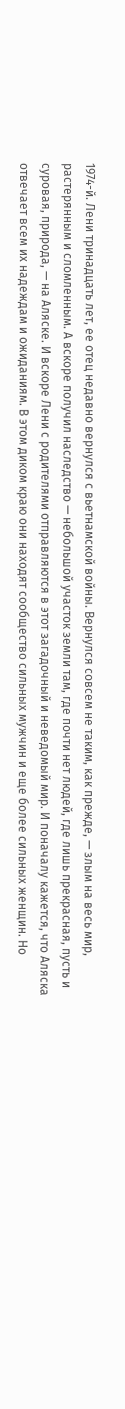1974-й. Лени тринадцать лет, ее отец недавно вернулся с вьетнамской войны. Вернулся совсем не таким, как прежде, — злым на весь мир, растерянным и сломленным. А вскоре получил наследство — небольшой участок земли там, где почти нет людей, где лишь прекрасная, пусть и суровая, природа, — на Аляске. И вскоре Лени с родителями отправляются в этот загадочный и неведомый мир. И поначалу кажется, что Аляска отвечает всем их надеждам и ожиданиям. В этом диком краю они находят сообщество сильных мужчин и еще более сильных женщин. Но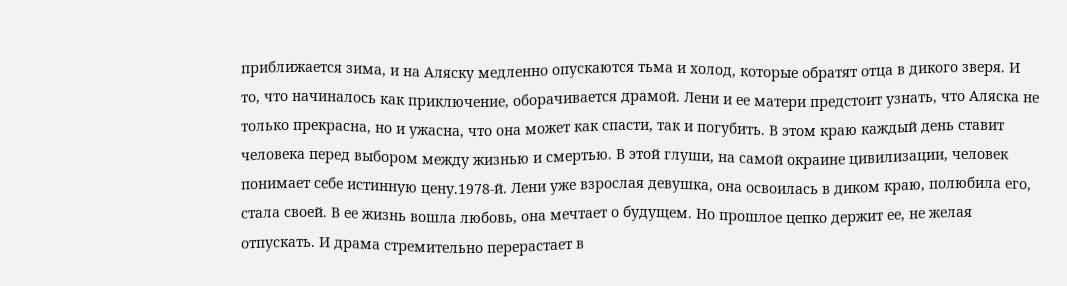приближается зима, и на Аляску медленно опускаются тьма и холод, которые обратят отца в дикого зверя. И то, что начиналось как приключение, оборачивается драмой. Лени и ее матери предстоит узнать, что Аляска не только прекрасна, но и ужасна, что она может как спасти, так и погубить. В этом краю каждый день ставит человека перед выбором между жизнью и смертью. В этой глуши, на самой окраине цивилизации, человек понимает себе истинную цену.1978-й. Лени уже взрослая девушка, она освоилась в диком краю, полюбила его, стала своей. В ее жизнь вошла любовь, она мечтает о будущем. Но прошлое цепко держит ее, не желая отпускать. И драма стремительно перерастает в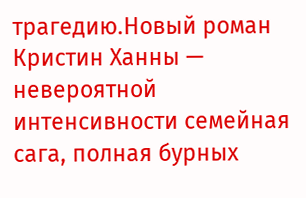трагедию.Новый роман Кристин Ханны — невероятной интенсивности семейная сага, полная бурных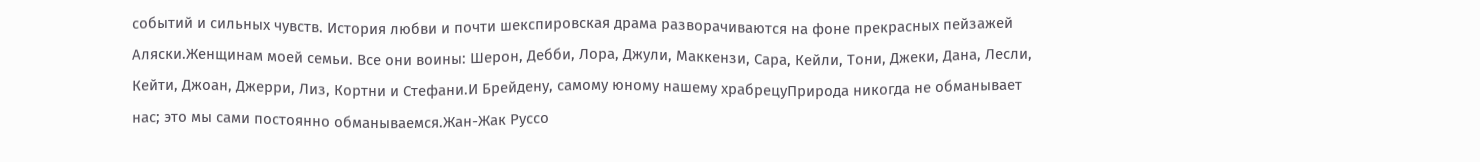событий и сильных чувств. История любви и почти шекспировская драма разворачиваются на фоне прекрасных пейзажей Аляски.Женщинам моей семьи. Все они воины: Шерон, Дебби, Лора, Джули, Маккензи, Сара, Кейли, Тони, Джеки, Дана, Лесли, Кейти, Джоан, Джерри, Лиз, Кортни и Стефани.И Брейдену, самому юному нашему храбрецуПрирода никогда не обманывает нас; это мы сами постоянно обманываемся.Жан-Жак Руссо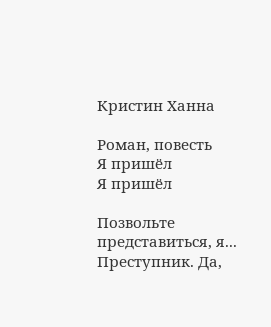Кристин Ханна

Роман, повесть
Я пришёл
Я пришёл

Позвольте представиться, я... Преступник. Да,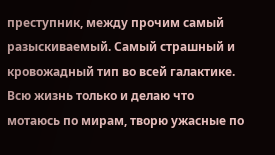преступник, между прочим самый разыскиваемый. Самый страшный и кровожадный тип во всей галактике. Всю жизнь только и делаю что мотаюсь по мирам, творю ужасные по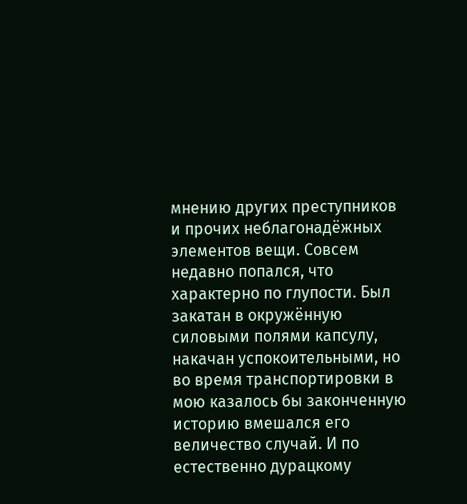мнению других преступников и прочих неблагонадёжных элементов вещи. Совсем недавно попался, что характерно по глупости. Был закатан в окружённую силовыми полями капсулу, накачан успокоительными, но во время транспортировки в мою казалось бы законченную историю вмешался его величество случай. И по естественно дурацкому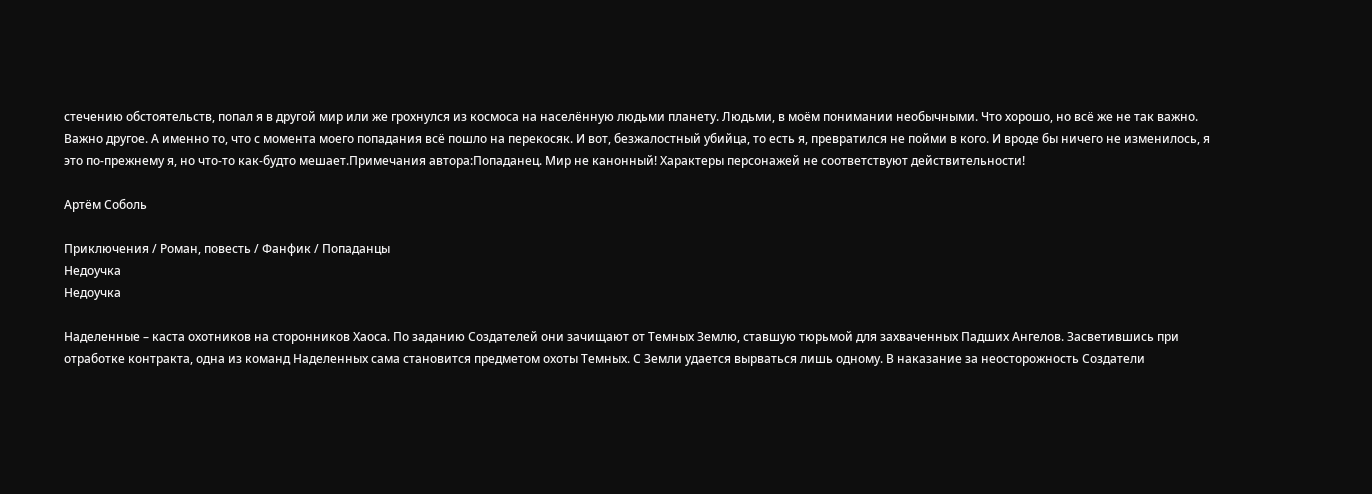стечению обстоятельств, попал я в другой мир или же грохнулся из космоса на населённую людьми планету. Людьми, в моём понимании необычными. Что хорошо, но всё же не так важно. Важно другое. А именно то, что с момента моего попадания всё пошло на перекосяк. И вот, безжалостный убийца, то есть я, превратился не пойми в кого. И вроде бы ничего не изменилось, я это по-прежнему я, но что-то как-будто мешает.Примечания автора:Попаданец. Мир не канонный! Характеры персонажей не соответствуют действительности!

Артём Соболь

Приключения / Роман, повесть / Фанфик / Попаданцы
Недоучка
Недоучка

Наделенные – каста охотников на сторонников Хаоса. По заданию Создателей они зачищают от Темных Землю, ставшую тюрьмой для захваченных Падших Ангелов. Засветившись при отработке контракта, одна из команд Наделенных сама становится предметом охоты Темных. С Земли удается вырваться лишь одному. В наказание за неосторожность Создатели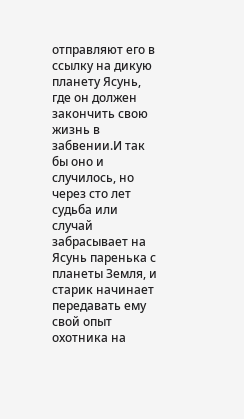отправляют его в ссылку на дикую планету Ясунь, где он должен закончить свою жизнь в забвении.И так бы оно и случилось, но через сто лет судьба или случай забрасывает на Ясунь паренька с планеты Земля, и старик начинает передавать ему свой опыт охотника на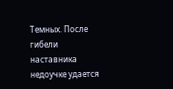Темных. После гибели наставника недоучке удается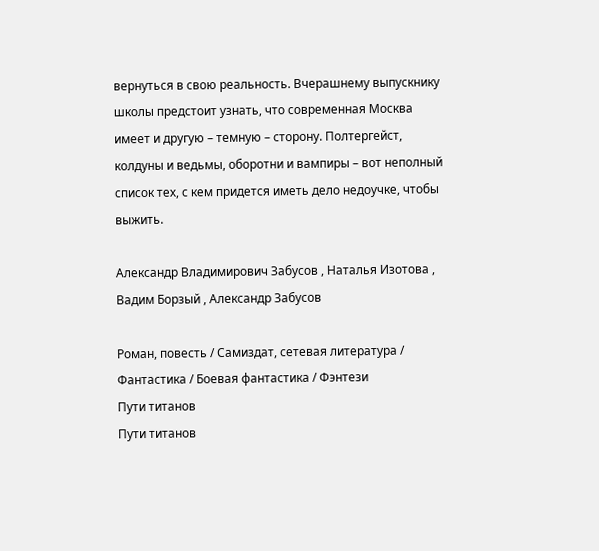вернуться в свою реальность. Вчерашнему выпускнику школы предстоит узнать, что современная Москва имеет и другую – темную – сторону. Полтергейст, колдуны и ведьмы, оборотни и вампиры – вот неполный список тех, с кем придется иметь дело недоучке, чтобы выжить.

Александр Владимирович Забусов , Наталья Изотова , Вадим Борзый , Александр Забусов

Роман, повесть / Самиздат, сетевая литература / Фантастика / Боевая фантастика / Фэнтези
Пути титанов
Пути титанов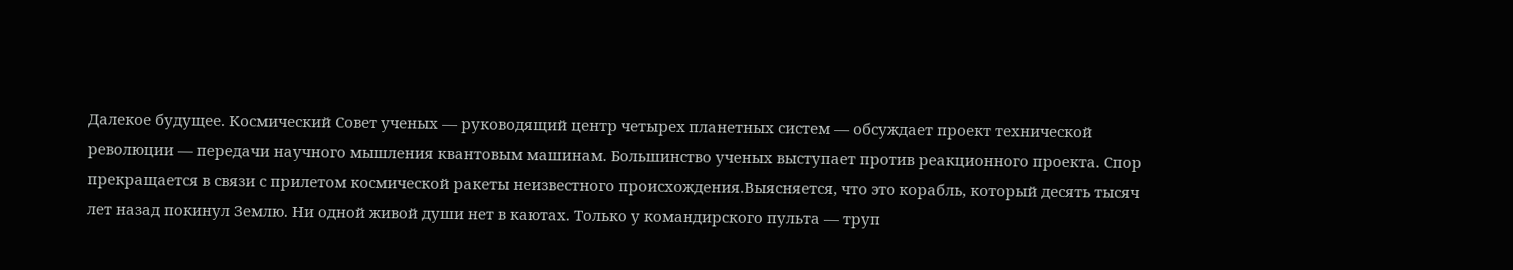Далекое будущее. Космический Совет ученых — руководящий центр четырех планетных систем — обсуждает проект технической революции — передачи научного мышления квантовым машинам. Большинство ученых выступает против реакционного проекта. Спор прекращается в связи с прилетом космической ракеты неизвестного происхождения.Выясняется, что это корабль, который десять тысяч лет назад покинул Землю. Ни одной живой души нет в каютах. Только у командирского пульта — труп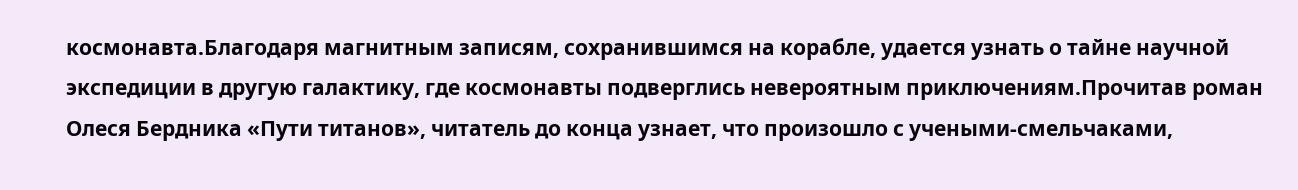космонавта.Благодаря магнитным записям, сохранившимся на корабле, удается узнать о тайне научной экспедиции в другую галактику, где космонавты подверглись невероятным приключениям.Прочитав роман Олеся Бердника «Пути титанов», читатель до конца узнает, что произошло с учеными-смельчаками,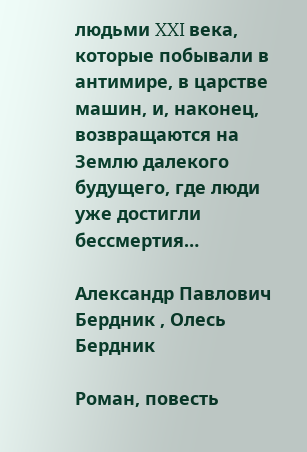людьми XXI века, которые побывали в антимире, в царстве машин, и, наконец, возвращаются на Землю далекого будущего, где люди уже достигли бессмертия…

Александр Павлович Бердник , Олесь Бердник

Роман, повесть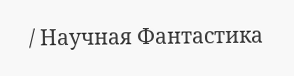/ Научная Фантастика